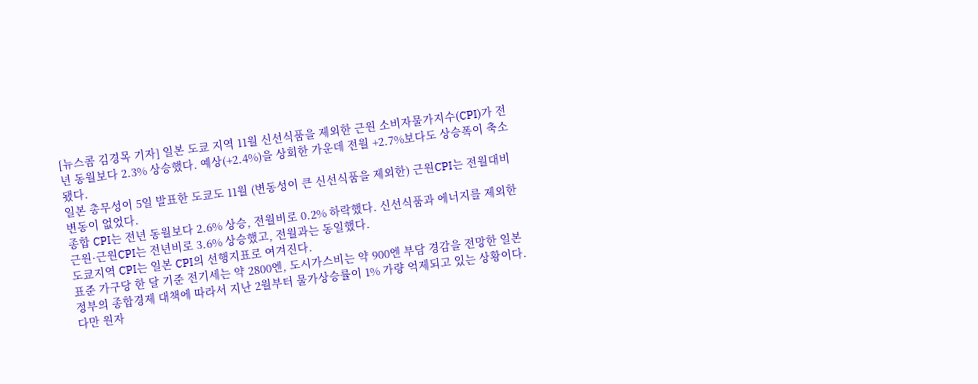[뉴스콤 김경목 기자] 일본 도쿄 지역 11월 신선식품을 제외한 근원 소비자물가지수(CPI)가 전년 동월보다 2.3% 상승했다. 예상(+2.4%)을 상회한 가운데 전월 +2.7%보다도 상승폭이 축소됐다.
일본 총무성이 5일 발표한 도쿄도 11월 (변동성이 큰 신선식품을 제외한) 근원CPI는 전월대비 변동이 없었다.
종합 CPI는 전년 동월보다 2.6% 상승, 전월비로 0.2% 하락했다. 신선식품과 에너지를 제외한 근원·근원CPI는 전년비로 3.6% 상승했고, 전월과는 동일했다.
도쿄지역 CPI는 일본 CPI의 선행지표로 여겨진다.
표준 가구당 한 달 기준 전기세는 약 2800엔, 도시가스비는 약 900엔 부담 경감을 전망한 일본 정부의 종합경제 대책에 따라서 지난 2월부터 물가상승률이 1% 가량 억제되고 있는 상황이다.
다만 원자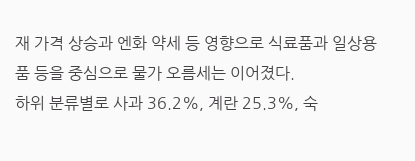재 가격 상승과 엔화 약세 등 영향으로 식료품과 일상용품 등을 중심으로 물가 오름세는 이어졌다.
하위 분류별로 사과 36.2%, 계란 25.3%, 숙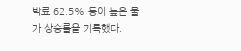박료 62.5% 등이 높은 물가 상승률을 기록했다.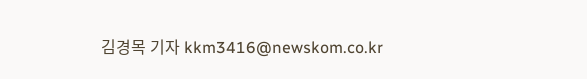김경목 기자 kkm3416@newskom.co.kr